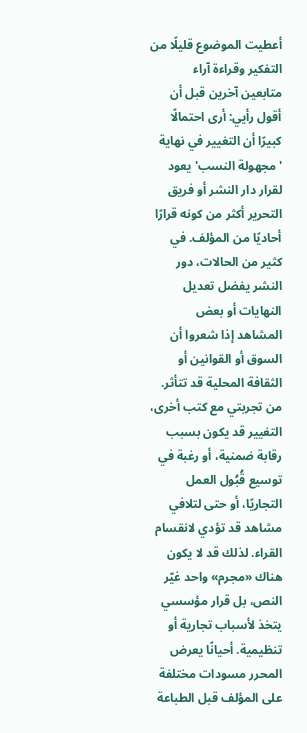أعطيت الموضوع قليلًا من التفكير وقراءة آراء متابعين آخرين قبل أن أقول رأيي: أرى احتمالًا كبيرًا أن التغيير في نهاية 'مجهولة النسب' يعود لقرار دار النشر أو فريق التحرير أكثر من كونه قرارًا أحاديًا من المؤلف. في كثير من الحالات، دور النشر يفضل تعديل النهايات أو بعض المشاهد إذا شعروا أن السوق أو القوانين أو الثقافة المحلية قد تتأثر.
من تجربتي مع كتب أخرى، التغيير قد يكون بسبب رقابة ضمنية، أو رغبة في توسيع قُبُول العمل التجاريًا، أو حتى لتلافي مشاهد قد تؤدي لانقسام القراء. لذلك قد لا يكون هناك «مجرم» واحد غيّر النص، بل قرار مؤسسي يتخذ لأسباب تجارية أو تنظيمية. أحيانًا يعرض المحرر مسودات مختلفة على المؤلف قبل الطباعة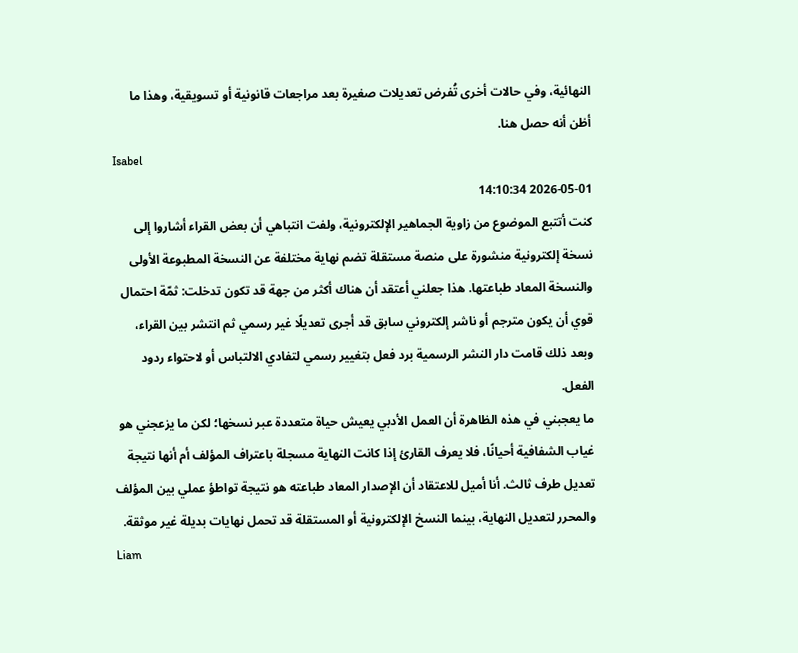النهائية، وفي حالات أخرى تُفرض تعديلات صغيرة بعد مراجعات قانونية أو تسويقية، وهذا ما أظن أنه حصل هنا.
Isabel
2026-05-01 14:10:34
كنت أتتبع الموضوع من زاوية الجماهير الإلكترونية، ولفت انتباهي أن بعض القراء أشاروا إلى نسخة إلكترونية منشورة على منصة مستقلة تضم نهاية مختلفة عن النسخة المطبوعة الأولى والنسخة المعاد طباعتها. هذا جعلني أعتقد أن هناك أكثر من جهة قد تكون تدخلت: ثمّة احتمال قوي أن يكون مترجم أو ناشر إلكتروني سابق قد أجرى تعديلًا غير رسمي ثم انتشر بين القراء، وبعد ذلك قامت دار النشر الرسمية برد فعل بتغيير رسمي لتفادي الالتباس أو لاحتواء ردود الفعل.
ما يعجبني في هذه الظاهرة أن العمل الأدبي يعيش حياة متعددة عبر نسخها؛ لكن ما يزعجني هو غياب الشفافية أحيانًا، فلا يعرف القارئ إذا كانت النهاية مسجلة باعتراف المؤلف أم أنها نتيجة تعديل طرف ثالث. أنا أميل للاعتقاد أن الإصدار المعاد طباعته هو نتيجة تواطؤ عملي بين المؤلف والمحرر لتعديل النهاية، بينما النسخ الإلكترونية أو المستقلة قد تحمل نهايات بديلة غير موثقة.
Liam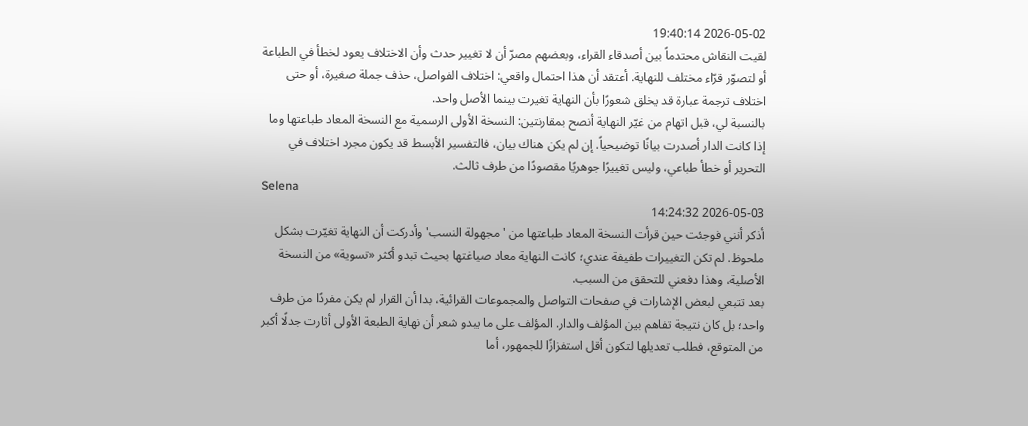2026-05-02 19:40:14
لقيت النقاش محتدماً بين أصدقاء القراء، وبعضهم مصرّ أن لا تغيير حدث وأن الاختلاف يعود لخطأ في الطباعة أو لتصوّر قرّاء مختلف للنهاية. أعتقد أن هذا احتمال واقعي: اختلاف الفواصل، حذف جملة صغيرة، أو حتى اختلاف ترجمة عبارة قد يخلق شعورًا بأن النهاية تغيرت بينما الأصل واحد.
بالنسبة لي، قبل اتهام من غيّر النهاية أنصح بمقارنتين: النسخة الأولى الرسمية مع النسخة المعاد طباعتها وما إذا كانت الدار أصدرت بيانًا توضيحياً. إن لم يكن هناك بيان، فالتفسير الأبسط قد يكون مجرد اختلاف في التحرير أو خطأ طباعي، وليس تغييرًا جوهريًا مقصودًا من طرف ثالث.
Selena
2026-05-03 14:24:32
أذكر أنني فوجئت حين قرأت النسخة المعاد طباعتها من 'مجهولة النسب' وأدركت أن النهاية تغيّرت بشكل ملحوظ. لم تكن التغييرات طفيفة عندي؛ كانت النهاية معاد صياغتها بحيث تبدو أكثر «تسوية» من النسخة الأصلية، وهذا دفعني للتحقق من السبب.
بعد تتبعي لبعض الإشارات في صفحات التواصل والمجموعات القرائية، بدا أن القرار لم يكن مفردًا من طرف واحد؛ بل كان نتيجة تفاهم بين المؤلف والدار. المؤلف على ما يبدو شعر أن نهاية الطبعة الأولى أثارت جدلًا أكبر من المتوقع، فطلب تعديلها لتكون أقل استفزازًا للجمهور، أما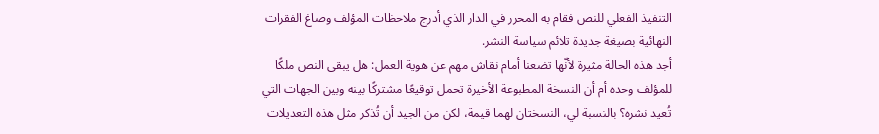التنفيذ الفعلي للنص فقام به المحرر في الدار الذي أدرج ملاحظات المؤلف وصاغ الفقرات النهائية بصيغة جديدة تلائم سياسة النشر.
أجد هذه الحالة مثيرة لأنّها تضعنا أمام نقاش مهم عن هوية العمل: هل يبقى النص ملكًا للمؤلف وحده أم أن النسخة المطبوعة الأخيرة تحمل توقيعًا مشتركًا بينه وبين الجهات التي تُعيد نشره؟ بالنسبة لي، النسختان لهما قيمة، لكن من الجيد أن تُذكر مثل هذه التعديلات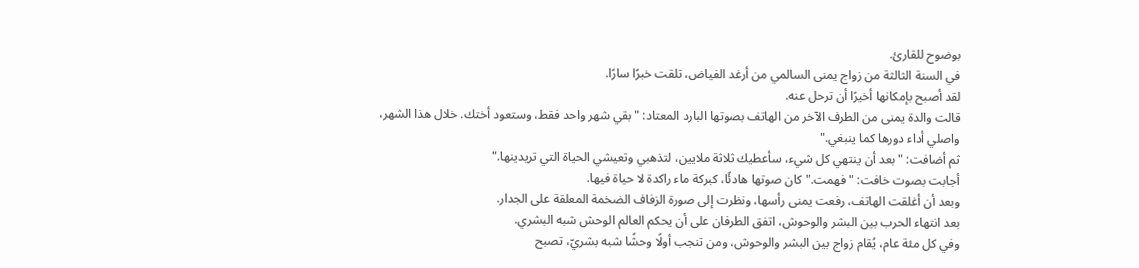بوضوح للقارئ.
في السنة الثالثة من زواج يمنى السالمي من أرغد الفياض، تلقت خبرًا سارًا.
لقد أصبح بإمكانها أخيرًا أن ترحل عنه.
قالت والدة يمنى من الطرف الآخر من الهاتف بصوتها البارد المعتاد: "بقي شهر واحد فقط، وستعود أختك. خلال هذا الشهر، واصلي أداء دورها كما ينبغي."
ثم أضافت: "بعد أن ينتهي كل شيء، سأعطيك ثلاثة ملايين، لتذهبي وتعيشي الحياة التي تريدينها."
أجابت بصوت خافت: "فهمت." كان صوتها هادئًا، كبركة ماء راكدة لا حياة فيها.
وبعد أن أغلقت الهاتف، رفعت يمنى رأسها، ونظرت إلى صورة الزفاف الضخمة المعلقة على الجدار.
بعد انتهاء الحرب بين البشر والوحوش، اتفق الطرفان على أن يحكم العالم الوحش شبه البشري.
وفي كل مئة عام، يُقام زواج بين البشر والوحوش، ومن تنجب أولًا وحشًا شبه بشريّ، تصبح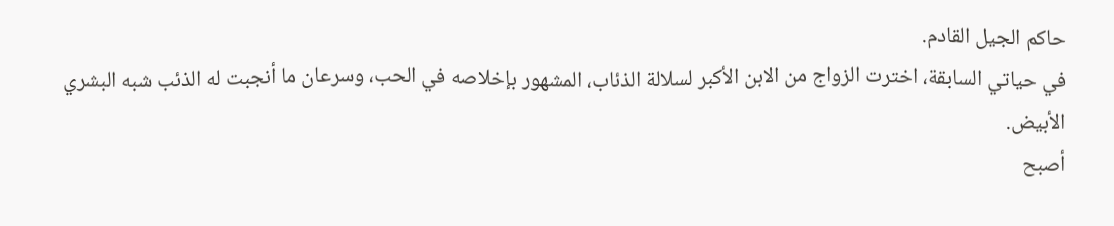حاكم الجيل القادم.
في حياتي السابقة، اخترت الزواج من الابن الأكبر لسلالة الذئاب، المشهور بإخلاصه في الحب، وسرعان ما أنجبت له الذئب شبه البشري الأبيض.
أصبح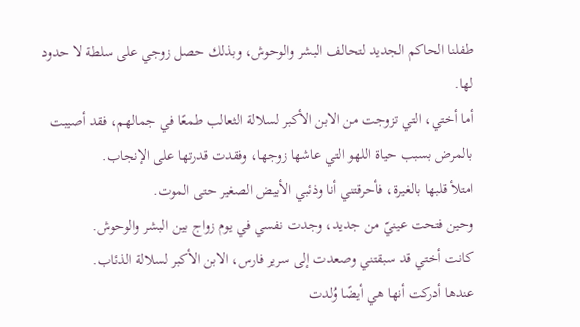طفلنا الحاكم الجديد لتحالف البشر والوحوش، وبذلك حصل زوجي على سلطة لا حدود لها.
أما أختي، التي تزوجت من الابن الأكبر لسلالة الثعالب طمعًا في جمالهم، فقد أصيبت بالمرض بسبب حياة اللهو التي عاشها زوجها، وفقدت قدرتها على الإنجاب.
امتلأ قلبها بالغيرة، فأحرقتني أنا وذئبي الأبيض الصغير حتى الموت.
وحين فتحت عينيّ من جديد، وجدت نفسي في يوم زواج بين البشر والوحوش.
كانت أختي قد سبقتني وصعدت إلى سرير فارس، الابن الأكبر لسلالة الذئاب.
عندها أدركت أنها هي أيضًا وُلدت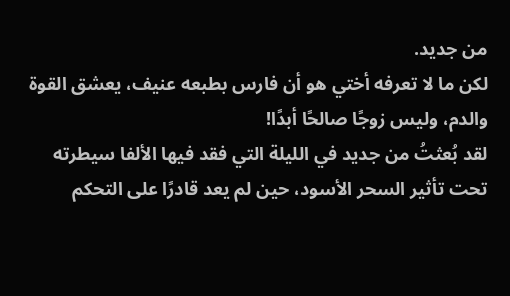من جديد.
لكن ما لا تعرفه أختي هو أن فارس بطبعه عنيف، يعشق القوة والدم، وليس زوجًا صالحًا أبدًا!
لقد بُعثتُ من جديد في الليلة التي فقد فيها الألفا سيطرته تحت تأثير السحر الأسود، حين لم يعد قادرًا على التحكم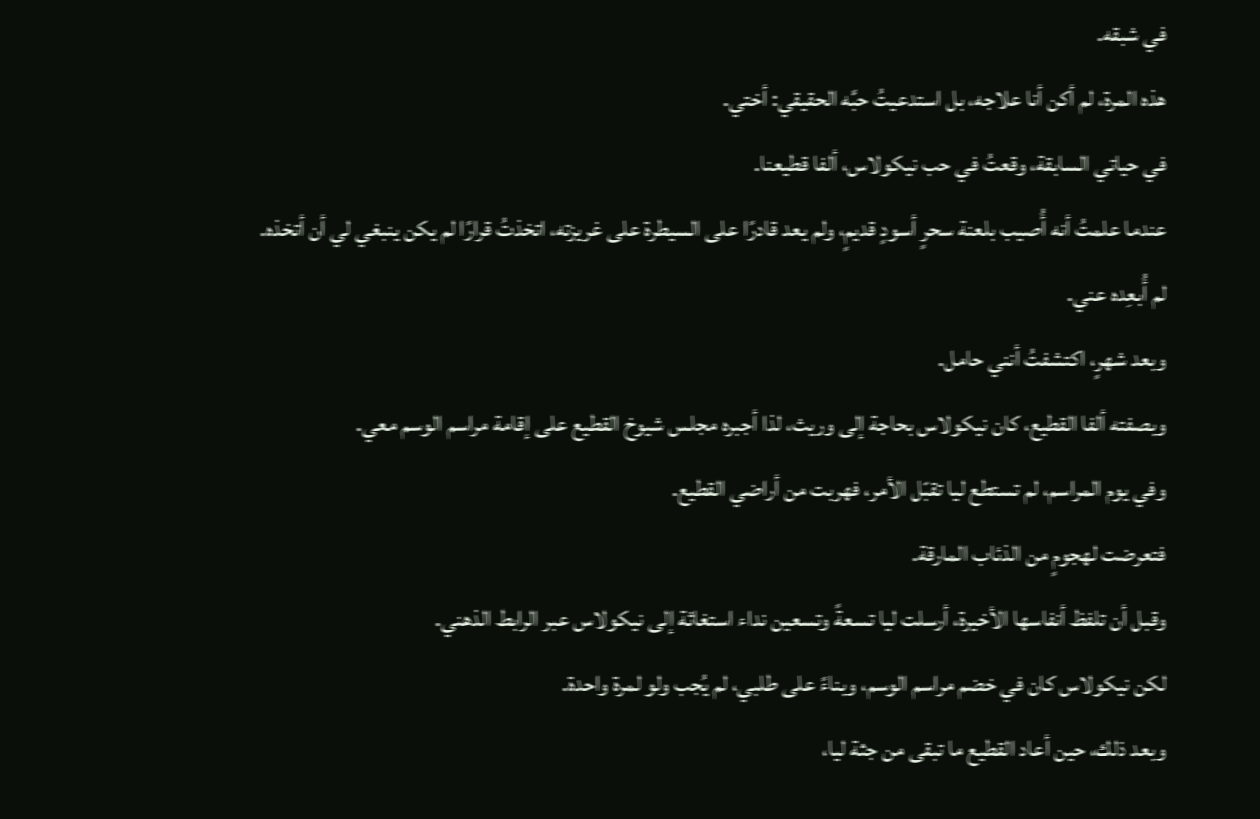في شبقه.
هذه المرة، لم أكن أنا علاجه، بل استدعيتُ حبَّه الحقيقي: أختي.
في حياتي السابقة، وقعتُ في حب نيكولاس، ألفا قطيعنا.
عندما علمتُ أنه أُصيب بلعنة سحرٍ أسودٍ قديمٍ، ولم يعد قادرًا على السيطرة على غريزته، اتخذتُ قرارًا لم يكن ينبغي لي أن أتخذه.
لم أُبعِده عني.
وبعد شهرٍ، اكتشفتُ أنني حامل.
وبصفته ألفا القطيع، كان نيكولاس بحاجة إلى وريث، لذا أجبره مجلس شيوخ القطيع على إقامة مراسم الوسم معي.
وفي يوم المراسم، لم تستطع ليا تقبّل الأمر، فهربت من أراضي القطيع.
فتعرضت لهجومٍ من الذئاب المارقة.
وقبل أن تلفظ أنفاسها الأخيرة، أرسلت ليا تسعةً وتسعين نداء استغاثة إلى نيكولاس عبر الرابط الذهني.
لكن نيكولاس كان في خضم مراسم الوسم، وبناءً على طلبي، لم يُجب ولو لمرة واحدة.
وبعد ذلك، حين أعاد القطيع ما تبقى من جثة ليا،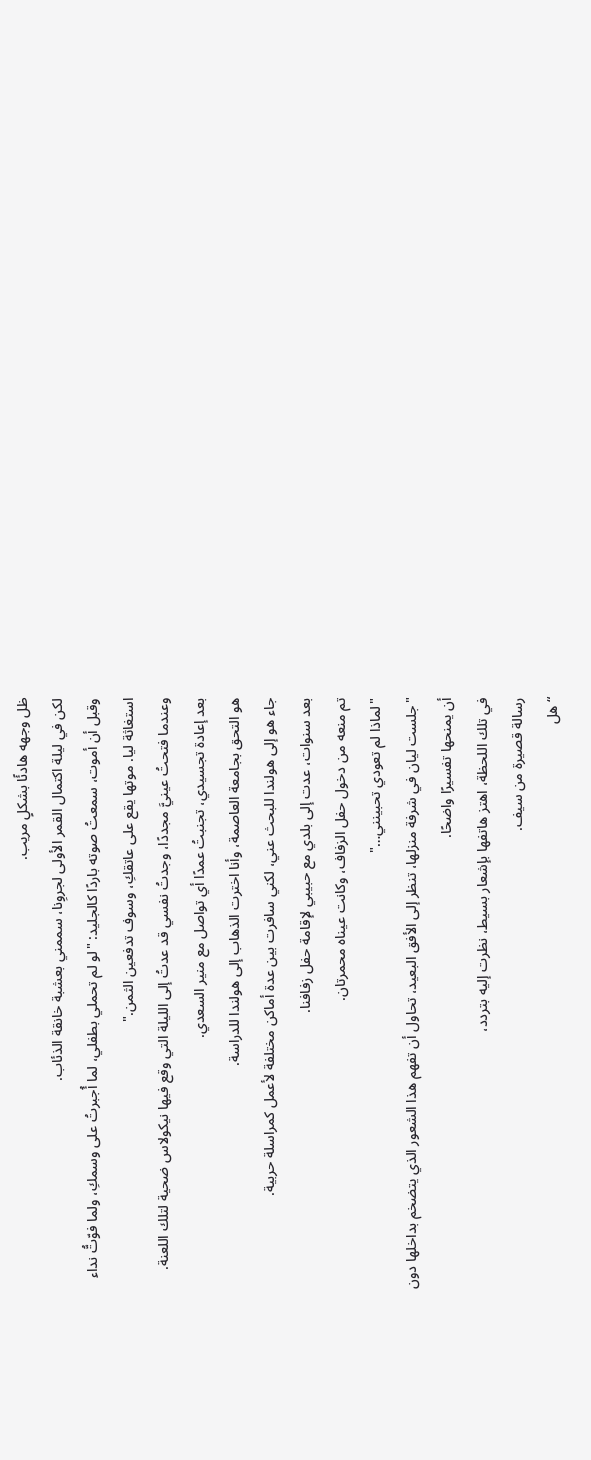ظل وجهه هادئًا بشكلٍ مريب.
لكن في ليلة اكتمال القمر الأولى لجروِنا، سممني بعشبة خانقة الذئاب.
وقبل أن أموت، سمعتُ صوته باردًا كالجليد: "لو لم تحملي بطفلي، لما أُجبرتُ على وسمكِ، ولما فوّتُّ نداء استغاثة ليا. موتها يقع على عاتقكِ، وسوف تدفعين الثمن."
وعندما فتحتُ عينيَّ مجددًا، وجدتُ نفسي قد عدتُ إلى الليلة التي وقع فيها نيكولاس ضحية لتلك اللعنة.
بعد إعادة تجسيدي، تجنبتُ عمدًا أي تواصل مع منير السعدي.
هو التحق بجامعة العاصمة، وأنا اخترت الذهاب إلى هولندا للدراسة.
جاء هو إلى هولندا للبحث عني، لكني سافرت بين عدة أماكن مختلفة لأعمل كمراسلة حربية.
بعد سنوات، عدت إلى بلدي مع حبيبي لإقامة حفل زفافنا.
تم منعه من دخول حفل الزفاف، وكانت عيناه محمرتان.
"لماذا لم تعودي تحبينني…"
"جلست ليان في شرفة منزلها، تنظر إلى الأفق البعيد، تحاول أن تفهم هذا الشعور الذي يتضخم بداخلها دون أن يمنحها تفسيرًا واضحًا.
في تلك اللحظة، اهتز هاتفها بإشعار بسيط، نظرت إليه بتردد،
رسالة قصيرة من سيف.
“هل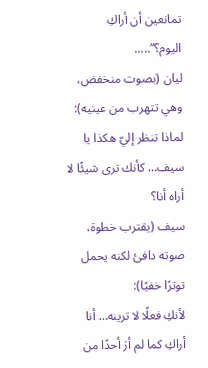تمانعين أن أراكِ اليوم؟”.....
ليان (بصوت منخفض، وهي تتهرب من عينيه):
لماذا تنظر إليّ هكذا يا سيف… كأنك ترى شيئًا لا أراه أنا؟
سيف (يقترب خطوة، صوته دافئ لكنه يحمل توترًا خفيًا):
لأنكِ فعلًا لا ترينه… أنا أراكِ كما لم أرَ أحدًا من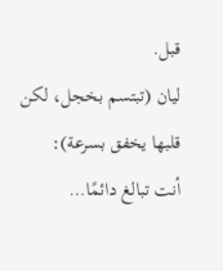قبل.
ليان (تبتسم بخجل، لكن قلبها يخفق بسرعة):
أنت تبالغ دائمًا…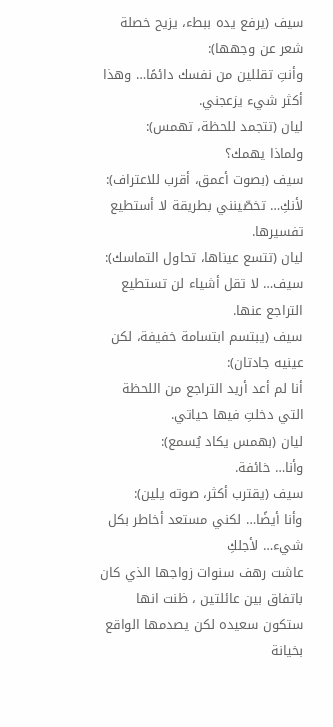سيف (يرفع يده ببطء، يزيح خصلة شعر عن وجهها):
وأنتِ تقللين من نفسك دائمًا… وهذا أكثر شيء يزعجني.
ليان (تتجمد للحظة، تهمس):
ولماذا يهمك؟
سيف (بصوت أعمق، أقرب للاعتراف):
لأنكِ… تخصّينني بطريقة لا أستطيع تفسيرها.
ليان (تتسع عيناها، تحاول التماسك):
سيف… لا تقل أشياء لن تستطيع التراجع عنها.
سيف (يبتسم ابتسامة خفيفة، لكن عينيه جادتان):
أنا لم أعد أريد التراجع من اللحظة التي دخلتِ فيها حياتي.
ليان (بهمس يكاد يُسمع):
وأنا… خائفة.
سيف (يقترب أكثر، صوته يلين):
وأنا أيضًا… لكني مستعد أخاطر بكل شيء… لأجلكِ
عاشت رهف سنوات زواجها الذي كان باتفاق بين عائلتين ، ظنت انها ستكون سعيده لكن يصدمها الواقع بخيانة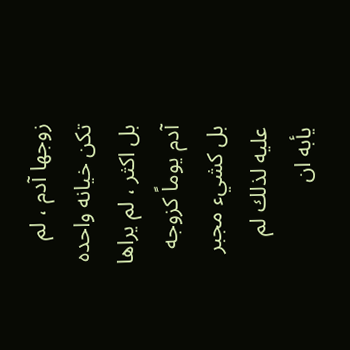زوجها آدم ، لم تكن خيانه واحده بل اكثر ، لم يراها آدم يوماً كزوجه بل كشيء مجبر عليه لذلك لم يأبه ان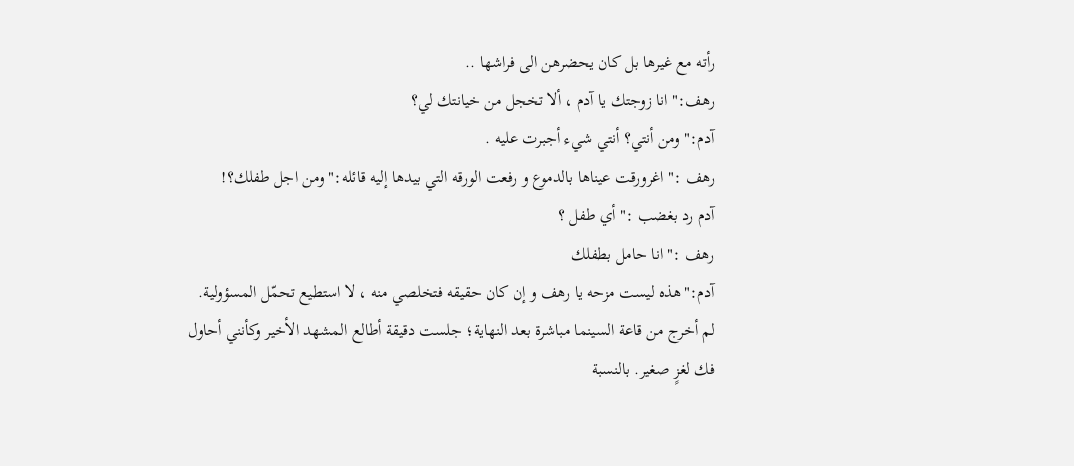رأته مع غيرها بل كان يحضرهن الى فراشها ..
رهف:" انا زوجتك يا آدم ، ألا تخجل من خيانتك لي؟
آدم:" ومن أنتي؟ أنتي شيء أجبرت عليه .
رهف :" اغرورقت عيناها بالدموع و رفعت الورقه التي بيدها إليه قائله:" ومن اجل طفلك؟!
آدم رد بغضب :" أي طفل ؟
رهف :" انا حامل بطفلك
آدم:"هذه ليست مزحه يا رهف و إن كان حقيقه فتخلصي منه ، لا استطيع تحمّل المسؤولية.
لم أخرج من قاعة السينما مباشرة بعد النهاية؛ جلست دقيقة أطالع المشهد الأخير وكأنني أحاول فك لغزٍ صغير. بالنسبة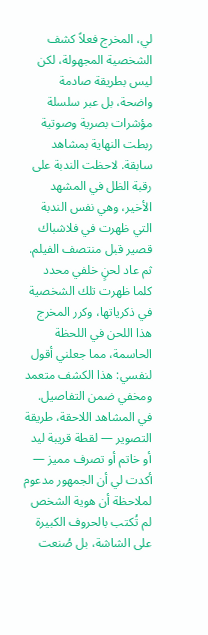لي، المخرج فعلاً كشف الشخصية المجهولة، لكن ليس بطريقة صادمة واضحة، بل عبر سلسلة مؤشرات بصرية وصوتية ربطت النهاية بمشاهد سابقة. لاحظت الندبة على رقبة الظل في المشهد الأخير، وهي نفس الندبة التي ظهرت في فلاشباك قصير قبل منتصف الفيلم. ثم عاد لحنٍ خلفي محدد كلما ظهرت تلك الشخصية في ذكرياتها، وكرر المخرج هذا اللحن في اللحظة الحاسمة، مما جعلني أقول لنفسي: هذا الكشف متعمد ومخفي ضمن التفاصيل.
في المشاهد اللاحقة، طريقة التصوير — لقطة قريبة ليد أو خاتم أو تصرف مميز — أكدت لي أن الجمهور مدعوم لملاحظة أن هوية الشخص لم تُكتب بالحروف الكبيرة على الشاشة، بل صُنعت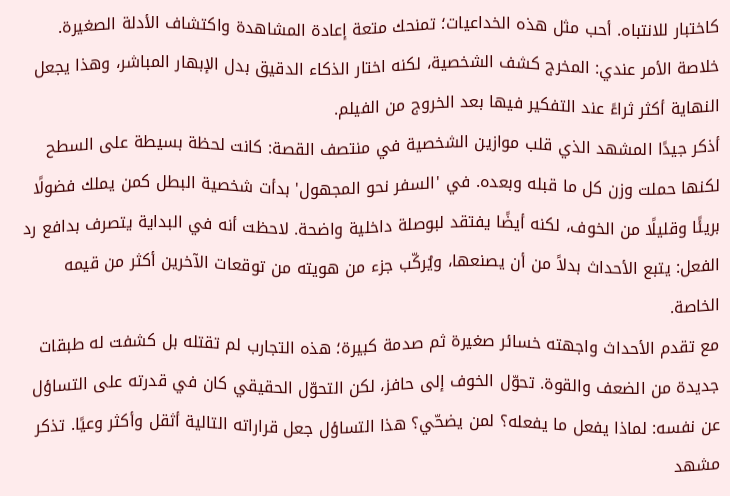كاختبار للانتباه. أحب مثل هذه الخداعيات؛ تمنحك متعة إعادة المشاهدة واكتشاف الأدلة الصغيرة. خلاصة الأمر عندي: المخرج كشف الشخصية، لكنه اختار الذكاء الدقيق بدل الإبهار المباشر، وهذا يجعل النهاية أكثر ثراءً عند التفكير فيها بعد الخروج من الفيلم.
أذكر جيدًا المشهد الذي قلب موازين الشخصية في منتصف القصة: كانت لحظة بسيطة على السطح لكنها حملت وزن كل ما قبله وبعده. في 'السفر نحو المجهول' بدأت شخصية البطل كمن يملك فضولًا بريئًا وقليلًا من الخوف، لكنه أيضًا يفتقد لبوصلة داخلية واضحة. لاحظت أنه في البداية يتصرف بدافع رد الفعل: يتبع الأحداث بدلاً من أن يصنعها، ويُركّب جزء من هويته من توقعات الآخرين أكثر من قيمه الخاصة.
مع تقدم الأحداث واجهته خسائر صغيرة ثم صدمة كبيرة؛ هذه التجارب لم تقتله بل كشفت له طبقات جديدة من الضعف والقوة. تحوّل الخوف إلى حافز، لكن التحوّل الحقيقي كان في قدرته على التساؤل عن نفسه: لماذا يفعل ما يفعله؟ لمن يضحّي؟ هذا التساؤل جعل قراراته التالية أثقل وأكثر وعيًا. تذكر مشهد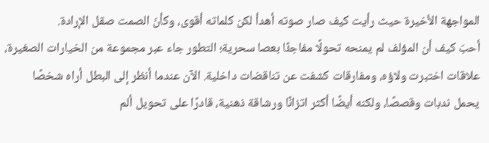المواجهة الأخيرة حيث رأيت كيف صار صوته أهدأ لكن كلماته أقوى، وكأنّ الصمت صقل الإرادة.
أحبّ كيف أن المؤلف لم يمنحه تحولًا مفاجئًا بعصا سحرية؛ التطور جاء عبر مجموعة من الخيارات الصغيرة، علاقات اختبرت ولاؤه، ومفارقات كشفت عن تناقضات داخلية. الآن عندما أنظر إلى البطل أراه شخصًا يحمل ندبات وقصصًا، ولكنه أيضًا أكثر اتزانًا ورشاقة ذهنية، قادرًا على تحويل ألم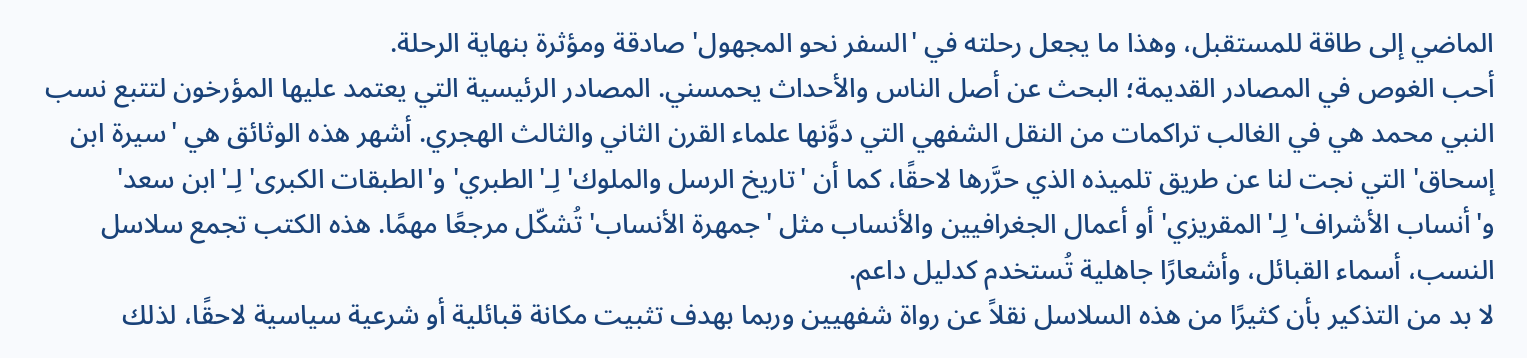الماضي إلى طاقة للمستقبل، وهذا ما يجعل رحلته في 'السفر نحو المجهول' صادقة ومؤثرة بنهاية الرحلة.
أحب الغوص في المصادر القديمة؛ البحث عن أصل الناس والأحداث يحمسني. المصادر الرئيسية التي يعتمد عليها المؤرخون لتتبع نسب النبي محمد هي في الغالب تراكمات من النقل الشفهي التي دوَّنها علماء القرن الثاني والثالث الهجري. أشهر هذه الوثائق هي 'سيرة ابن إسحاق' التي نجت لنا عن طريق تلميذه الذي حرَّرها لاحقًا، كما أن 'تاريخ الرسل والملوك' لِـ'الطبري' و'الطبقات الكبرى' لِـ'ابن سعد' و'أنساب الأشراف' لِـ'المقريزي' أو أعمال الجغرافيين والأنساب مثل 'جمهرة الأنساب' تُشكّل مرجعًا مهمًا. هذه الكتب تجمع سلاسل النسب، أسماء القبائل، وأشعارًا جاهلية تُستخدم كدليل داعم.
لا بد من التذكير بأن كثيرًا من هذه السلاسل نقلاً عن رواة شفهيين وربما بهدف تثبيت مكانة قبائلية أو شرعية سياسية لاحقًا، لذلك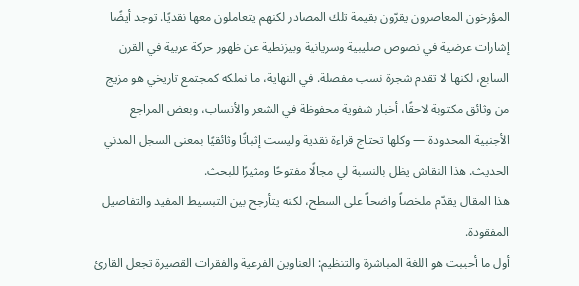المؤرخون المعاصرون يقرّون بقيمة تلك المصادر لكنهم يتعاملون معها نقديًا. توجد أيضًا إشارات عرضية في نصوص صليبية وسريانية وبيزنطية عن ظهور حركة عربية في القرن السابع، لكنها لا تقدم شجرة نسب مفصلة. في النهاية، ما نملكه كمجتمع تاريخي هو مزيج من وثائق مكتوبة لاحقًا، أخبار شفوية محفوظة في الشعر والأنساب، وبعض المراجع الأجنبية المحدودة — وكلها تحتاج قراءة نقدية وليست إثباتًا وثائقيًا بمعنى السجل المدني الحديث. هذا النقاش يظل بالنسبة لي مجالًا مفتوحًا ومثيرًا للبحث.
هذا المقال يقدّم ملخصاً واضحاً على السطح، لكنه يتأرجح بين التبسيط المفيد والتفاصيل المفقودة.
أول ما أحببت هو اللغة المباشرة والتنظيم: العناوين الفرعية والفقرات القصيرة تجعل القارئ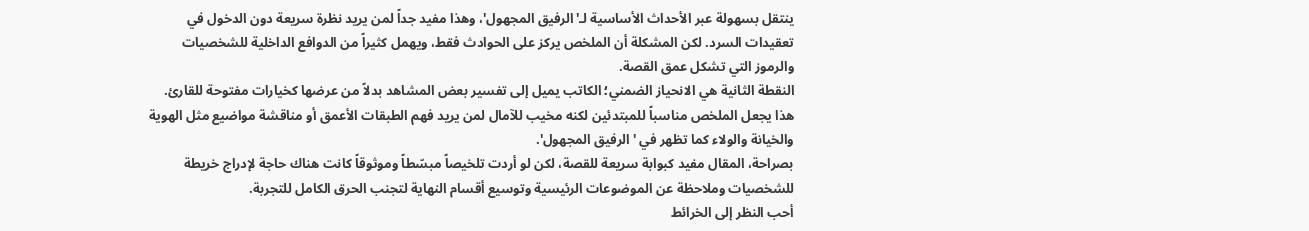ينتقل بسهولة عبر الأحداث الأساسية لـ'الرفيق المجهول'، وهذا مفيد جداً لمن يريد نظرة سريعة دون الدخول في تعقيدات السرد. لكن المشكلة أن الملخص يركز على الحوادث فقط، ويهمل كثيراً من الدوافع الداخلية للشخصيات والرموز التي تشكل عمق القصة.
النقطة الثانية هي الانحياز الضمني؛ الكاتب يميل إلى تفسير بعض المشاهد بدلاً من عرضها كخيارات مفتوحة للقارئ. هذا يجعل الملخص مناسباً للمبتدئين لكنه مخيب للآمال لمن يريد فهم الطبقات الأعمق أو مناقشة مواضيع مثل الهوية والخيانة والولاء كما تظهر في 'الرفيق المجهول'.
بصراحة، المقال مفيد كبوابة سريعة للقصة، لكن لو أردت تلخيصاً مبسّطاً وموثوقاً كانت هناك حاجة لإدراج خريطة للشخصيات وملاحظة عن الموضوعات الرئيسية وتوسيع أقسام النهاية لتجنب الحرق الكامل للتجربة.
أحب النظر إلى الخرائط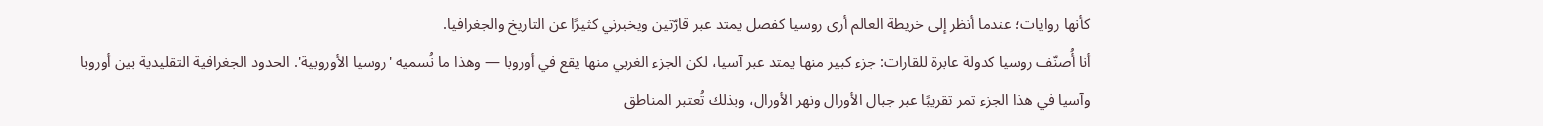كأنها روايات؛ عندما أنظر إلى خريطة العالم أرى روسيا كفصل يمتد عبر قارّتين ويخبرني كثيرًا عن التاريخ والجغرافيا.
أنا أُصنّف روسيا كدولة عابرة للقارات: جزء كبير منها يمتد عبر آسيا، لكن الجزء الغربي منها يقع في أوروبا — وهذا ما نُسميه 'روسيا الأوروبية'. الحدود الجغرافية التقليدية بين أوروبا وآسيا في هذا الجزء تمر تقريبًا عبر جبال الأورال ونهر الأورال، وبذلك تُعتبر المناطق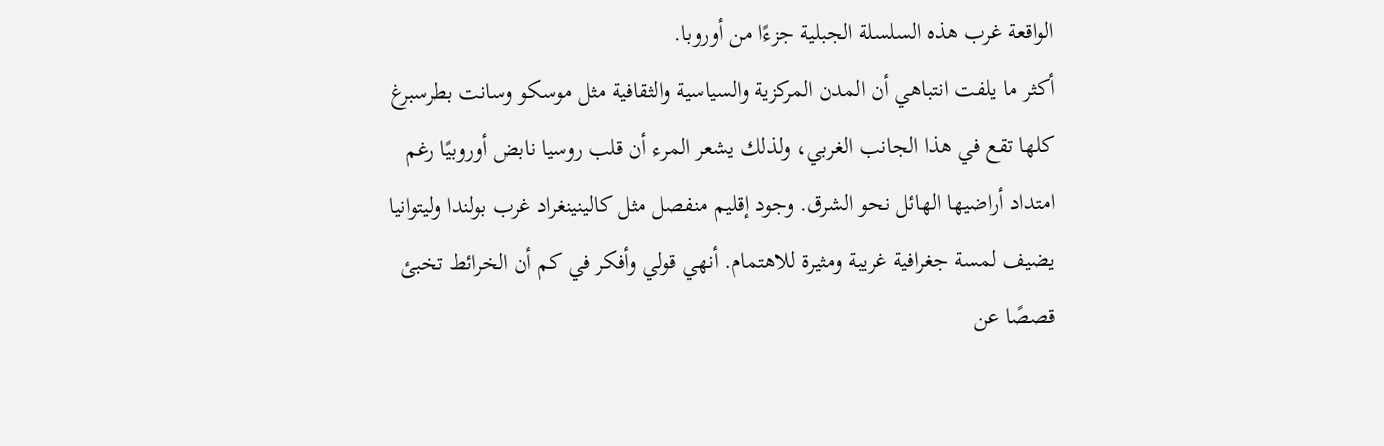الواقعة غرب هذه السلسلة الجبلية جزءًا من أوروبا.
أكثر ما يلفت انتباهي أن المدن المركزية والسياسية والثقافية مثل موسكو وسانت بطرسبرغ كلها تقع في هذا الجانب الغربي، ولذلك يشعر المرء أن قلب روسيا نابض أوروبيًا رغم امتداد أراضيها الهائل نحو الشرق. وجود إقليم منفصل مثل كالينينغراد غرب بولندا وليتوانيا يضيف لمسة جغرافية غريبة ومثيرة للاهتمام. أنهي قولي وأفكر في كم أن الخرائط تخبئ قصصًا عن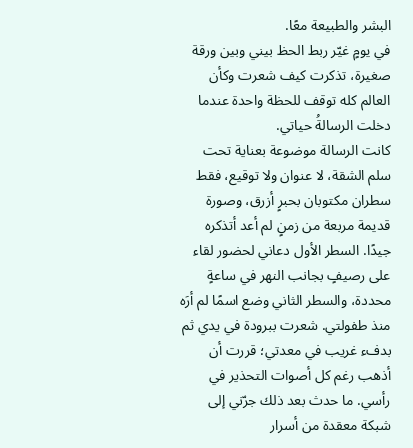البشر والطبيعة معًا.
في يومٍ غيّر ربط الحظ بيني وبين ورقة صغيرة، تذكرت كيف شعرت وكأن العالم كله توقف للحظة واحدة عندما دخلت الرسالةُ حياتي.
كانت الرسالة موضوعة بعناية تحت سلم الشقة، لا عنوان ولا توقيع، فقط سطران مكتوبان بحبرٍ أزرق، وصورة قديمة مربعة من زمنٍ لم أعد أتذكره جيدًا. السطر الأول دعاني لحضور لقاء على رصيفٍ بجانب النهر في ساعةٍ محددة، والسطر الثاني وضع اسمًا لم أرَه منذ طفولتي. شعرت ببرودة في يدي ثم بدفء غريب في معدتي؛ قررت أن أذهب رغم كل أصوات التحذير في رأسي. ما حدث بعد ذلك جرّني إلى شبكة معقدة من أسرار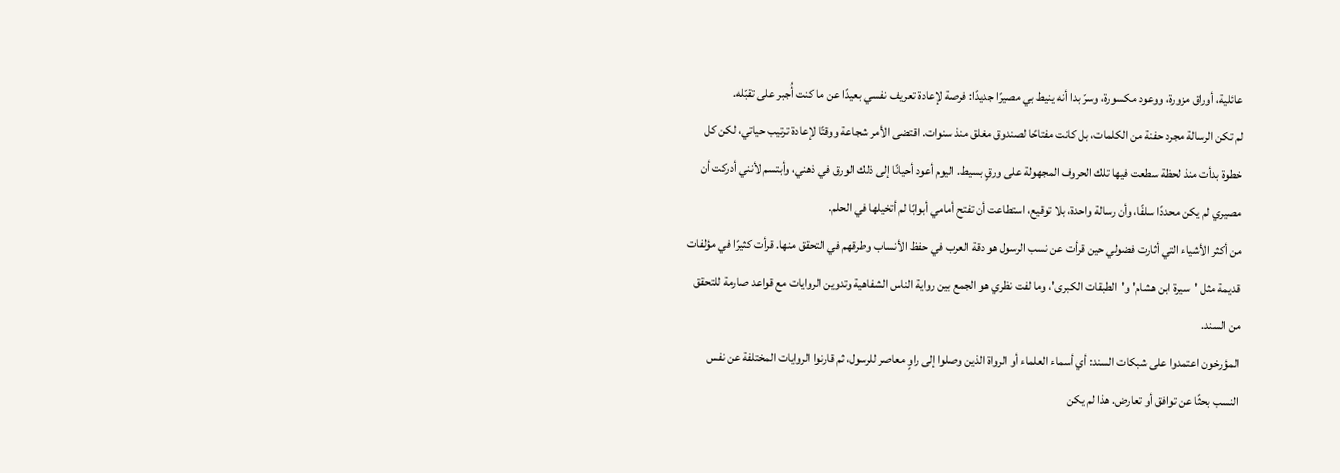عائلية، أوراق مزورة، ووعود مكسورة، وسرّ بدا أنه ينيط بي مصيرًا جديدًا: فرصة لإعادة تعريف نفسي بعيدًا عن ما كنت أُجبر على تقبّله.
لم تكن الرسالة مجرد حفنة من الكلمات، بل كانت مفتاحًا لصندوق مغلق منذ سنوات. اقتضى الأمر شجاعة ووقتًا لإعادة ترتيب حياتي، لكن كل خطوة بدأت منذ لحظة سطعت فيها تلك الحروف المجهولة على ورقٍ بسيط. اليوم أعود أحيانًا إلى ذلك الورق في ذهني، وأبتسم لأنني أدركت أن مصيري لم يكن محددًا سلفًا، وأن رسالة واحدة، بلا توقيع، استطاعت أن تفتح أمامي أبوابًا لم أتخيلها في الحلم.
من أكثر الأشياء التي أثارت فضولي حين قرأت عن نسب الرسول هو دقة العرب في حفظ الأنساب وطرقهم في التحقق منها. قرأت كثيرًا في مؤلفات قديمة مثل 'سيرة ابن هشام' و'الطبقات الكبرى'، وما لفت نظري هو الجمع بين رواية الناس الشفاهية وتدوين الروايات مع قواعد صارمة للتحقق من السند.
المؤرخون اعتمدوا على شبكات السند: أي أسماء العلماء أو الرواة الذين وصلوا إلى راوٍ معاصر للرسول، ثم قارنوا الروايات المختلفة عن نفس النسب بحثًا عن توافق أو تعارض. هذا لم يكن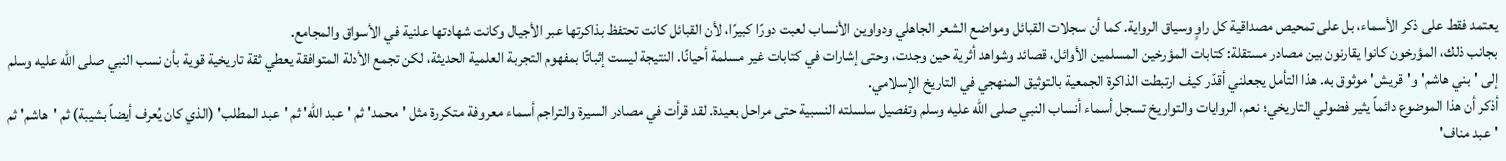يعتمد فقط على ذكر الأسماء، بل على تمحيص مصداقية كل راوٍ وسياق الرواية. كما أن سجلات القبائل ومواضع الشعر الجاهلي ودواوين الأنساب لعبت دورًا كبيرًا، لأن القبائل كانت تحتفظ بذاكرتها عبر الأجيال وكانت شهادتها علنية في الأسواق والمجامع.
بجانب ذلك، المؤرخون كانوا يقارنون بين مصادر مستقلة: كتابات المؤرخين المسلمين الأوائل، قصائد وشواهد أثرية حين وجدت، وحتى إشارات في كتابات غير مسلمة أحيانًا. النتيجة ليست إثباتًا بمفهوم التجربة العلمية الحديثة، لكن تجمع الأدلة المتوافقة يعطي ثقة تاريخية قوية بأن نسب النبي صلى الله عليه وسلم إلى 'بني هاشم' و'قريش' موثوق به. هذا التأمل يجعلني أقدّر كيف ارتبطت الذاكرة الجمعية بالتوثيق المنهجي في التاريخ الإسلامي.
أذكر أن هذا الموضوع دائماً يثير فضولي التاريخي؛ نعم، الروايات والتواريخ تسجل أسماء أنساب النبي صلى الله عليه وسلم وتفصيل سلسلته النسبية حتى مراحل بعيدة. لقد قرأت في مصادر السيرة والتراجم أسماء معروفة متكررة مثل 'محمد' ثم 'عبد الله' ثم 'عبد المطلب' (الذي كان يُعرف أيضاً بشيبة) ثم 'هاشم' ثم 'عبد مناف'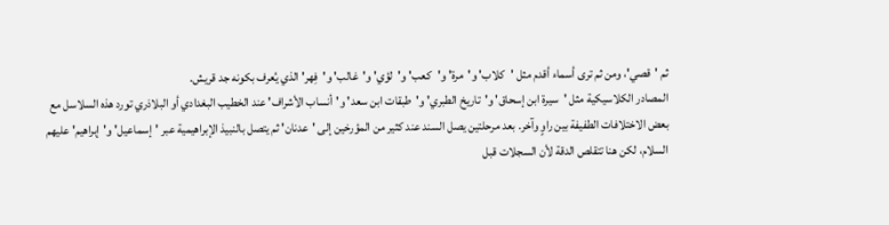ثم 'قصي'، ومن ثم ترى أسماء أقدم مثل 'كلاب' و'مرة' و'كعب' و'لؤي' و'غالب' و'فِهر' الذي يُعرف بكونه جد قريش.
المصادر الكلاسيكية مثل 'سيرة ابن إسحاق' و'تاريخ الطبري' و'طبقات ابن سعد' و'أنساب الأشراف' عند الخطيب البغدادي أو البلاذري تورد هذه السلاسل مع بعض الاختلافات الطفيفة بين راوٍ وآخر. بعد مرحلتين يصل السند عند كثير من المؤرخين إلى 'عدنان' ثم يتصل بالنبيذ الإبراهيمية عبر 'إسماعيل' و'إبراهيم' عليهم السلام، لكن هنا تتقلص الدقة لأن السجلات قبل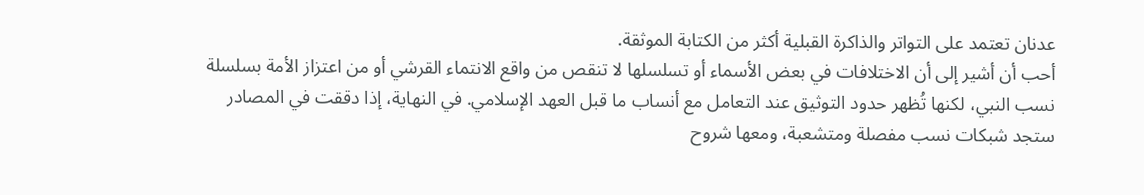عدنان تعتمد على التواتر والذاكرة القبلية أكثر من الكتابة الموثقة.
أحب أن أشير إلى أن الاختلافات في بعض الأسماء أو تسلسلها لا تنقص من واقع الانتماء القرشي أو من اعتزاز الأمة بسلسلة نسب النبي، لكنها تُظهر حدود التوثيق عند التعامل مع أنساب ما قبل العهد الإسلامي. في النهاية، إذا دققت في المصادر ستجد شبكات نسب مفصلة ومتشعبة، ومعها شروح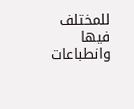للمختلف فيها وانطباعات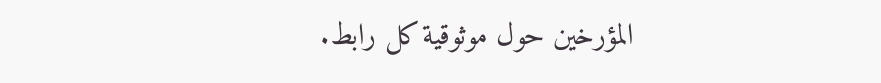المؤرخين حول موثوقية كل رابط.